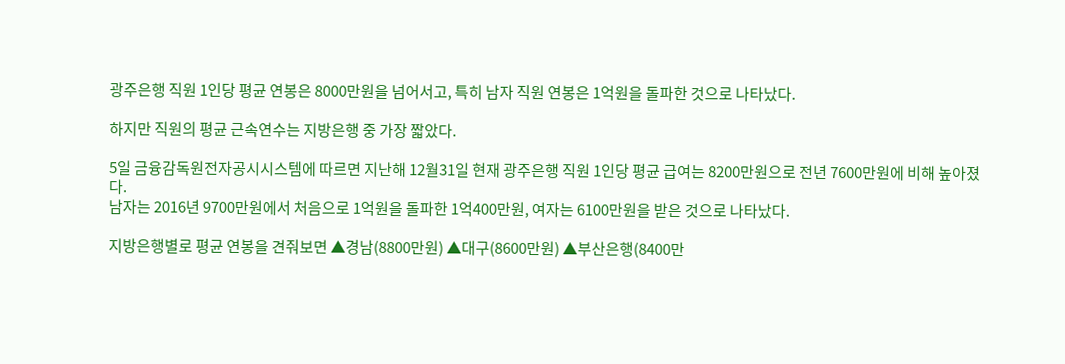광주은행 직원 1인당 평균 연봉은 8000만원을 넘어서고, 특히 남자 직원 연봉은 1억원을 돌파한 것으로 나타났다.

하지만 직원의 평균 근속연수는 지방은행 중 가장 짧았다.

5일 금융감독원전자공시시스템에 따르면 지난해 12월31일 현재 광주은행 직원 1인당 평균 급여는 8200만원으로 전년 7600만원에 비해 높아졌다.
남자는 2016년 9700만원에서 처음으로 1억원을 돌파한 1억400만원, 여자는 6100만원을 받은 것으로 나타났다.

지방은행별로 평균 연봉을 견줘보면 ▲경남(8800만원) ▲대구(8600만원) ▲부산은행(8400만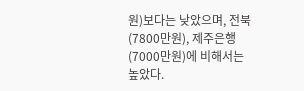원)보다는 낮았으며, 전북(7800만원), 제주은행(7000만원)에 비해서는 높았다.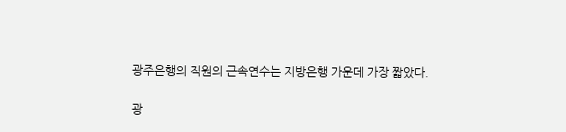광주은행의 직원의 근속연수는 지방은행 가운데 가장 짧았다.

광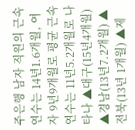주은행 남자 직원의 근속연수는 14년1.6개월, 여자 9년9개월로 평균 근속연수는 11년5.2개월로 나타나 ▲대구(15년4개월) ▲경남(13년7.2개월) ▲전북(13년 1개월) ▲제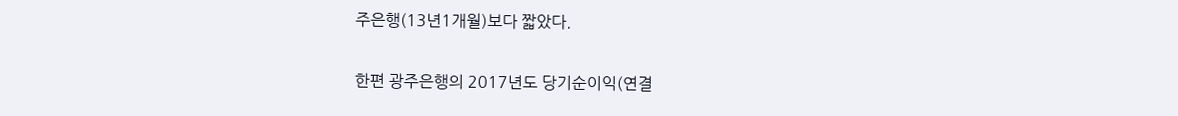주은행(13년1개월)보다 짧았다.

한편 광주은행의 2017년도 당기순이익(연결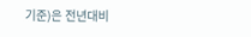기준)은 전년대비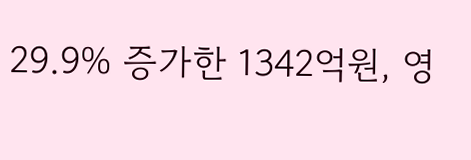29.9% 증가한 1342억원, 영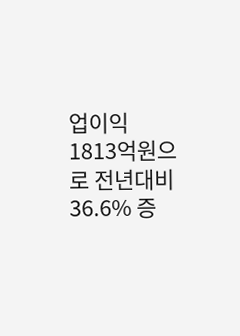업이익 1813억원으로 전년대비 36.6% 증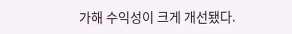가해 수익성이 크게 개선됐다.